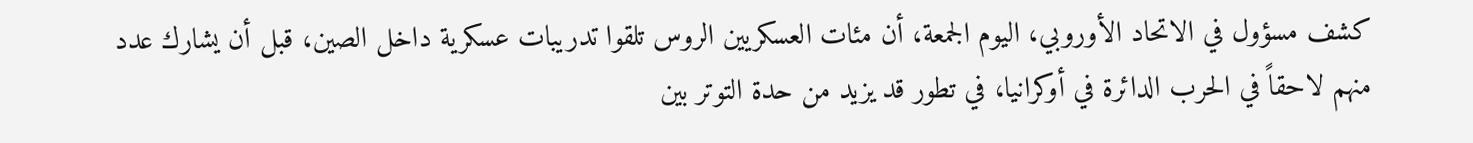كشف مسؤول في الاتحاد الأوروبي، اليوم الجمعة، أن مئات العسكريين الروس تلقوا تدريبات عسكرية داخل الصين، قبل أن يشارك عدد منهم لاحقاً في الحرب الدائرة في أوكرانيا، في تطور قد يزيد من حدة التوتر بين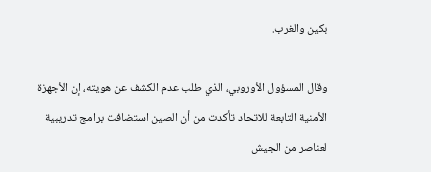بكين والغرب.

وقال المسؤول الأوروبي، الذي طلب عدم الكشف عن هويته، إن الأجهزة الأمنية التابعة للاتحاد تأكدت من أن الصين استضافت برامج تدريبية لعناصر من الجيش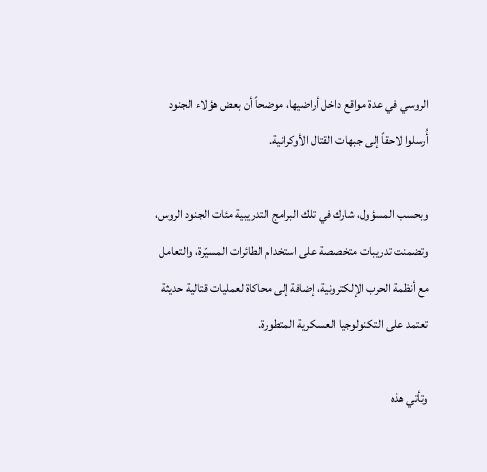الروسي في عدة مواقع داخل أراضيها، موضحاً أن بعض هؤلاء الجنود أُرسلوا لاحقاً إلى جبهات القتال الأوكرانية.

وبحسب المسؤول، شارك في تلك البرامج التدريبية مئات الجنود الروس، وتضمنت تدريبات متخصصة على استخدام الطائرات المسيّرة، والتعامل مع أنظمة الحرب الإلكترونية، إضافة إلى محاكاة لعمليات قتالية حديثة تعتمد على التكنولوجيا العسكرية المتطورة.

وتأتي هذه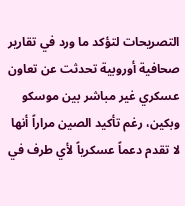التصريحات لتؤكد ما ورد في تقارير صحافية أوروبية تحدثت عن تعاون عسكري غير مباشر بين موسكو وبكين، رغم تأكيد الصين مراراً أنها لا تقدم دعماً عسكرياً لأي طرف في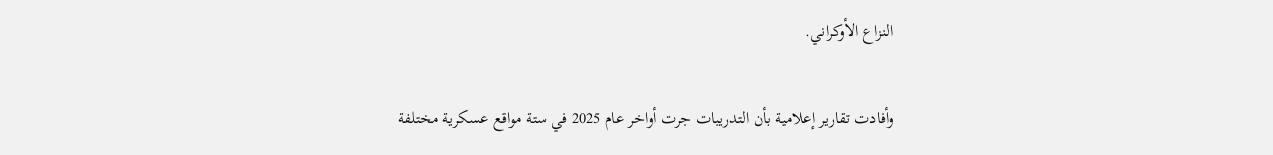النزاع الأوكراني.

وأفادت تقارير إعلامية بأن التدريبات جرت أواخر عام 2025 في ستة مواقع عسكرية مختلفة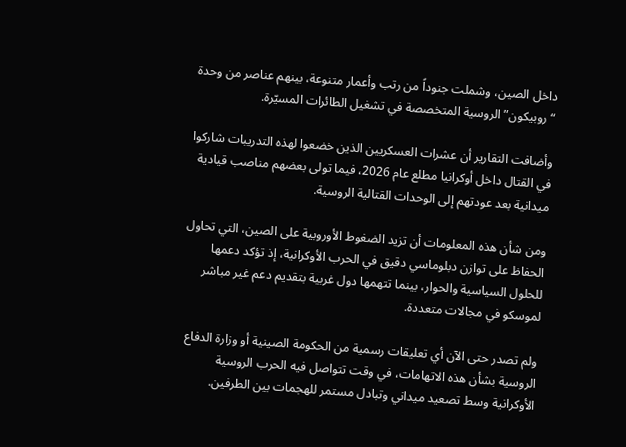داخل الصين، وشملت جنوداً من رتب وأعمار متنوعة، بينهم عناصر من وحدة “روبيكون” الروسية المتخصصة في تشغيل الطائرات المسيّرة.

وأضافت التقارير أن عشرات العسكريين الذين خضعوا لهذه التدريبات شاركوا في القتال داخل أوكرانيا مطلع عام 2026، فيما تولى بعضهم مناصب قيادية ميدانية بعد عودتهم إلى الوحدات القتالية الروسية.

ومن شأن هذه المعلومات أن تزيد الضغوط الأوروبية على الصين، التي تحاول الحفاظ على توازن دبلوماسي دقيق في الحرب الأوكرانية، إذ تؤكد دعمها للحلول السياسية والحوار، بينما تتهمها دول غربية بتقديم دعم غير مباشر لموسكو في مجالات متعددة.

ولم تصدر حتى الآن أي تعليقات رسمية من الحكومة الصينية أو وزارة الدفاع الروسية بشأن هذه الاتهامات، في وقت تتواصل فيه الحرب الروسية الأوكرانية وسط تصعيد ميداني وتبادل مستمر للهجمات بين الطرفين.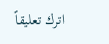اترك تعليقاً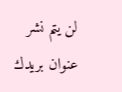لن يتم نشر عنوان بريدك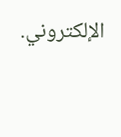الإلكتروني.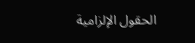الحقول الإلزامية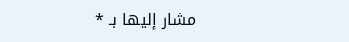مشار إليها بـ *